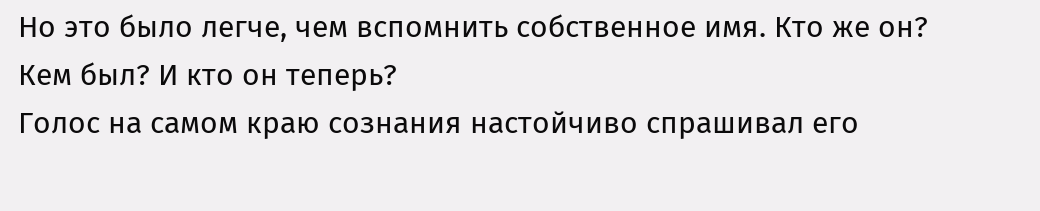Но это было легче, чем вспомнить собственное имя. Кто же он? Кем был? И кто он теперь?
Голос на самом краю сознания настойчиво спрашивал его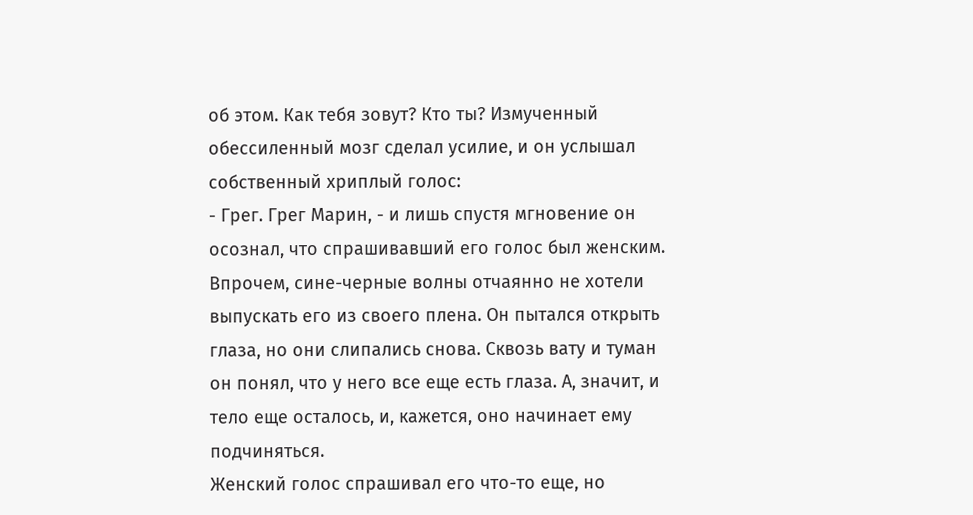об этом. Как тебя зовут? Кто ты? Измученный обессиленный мозг сделал усилие, и он услышал собственный хриплый голос:
- Грег. Грег Марин, - и лишь спустя мгновение он осознал, что спрашивавший его голос был женским.
Впрочем, сине-черные волны отчаянно не хотели выпускать его из своего плена. Он пытался открыть глаза, но они слипались снова. Сквозь вату и туман он понял, что у него все еще есть глаза. А, значит, и тело еще осталось, и, кажется, оно начинает ему подчиняться.
Женский голос спрашивал его что-то еще, но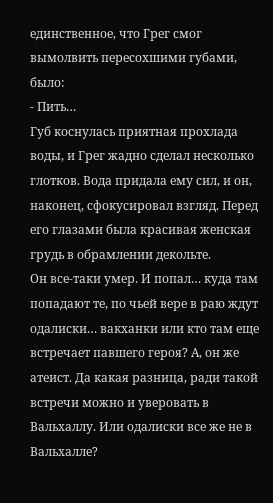единственное, что Грег смог вымолвить пересохшими губами, было:
- Пить…
Губ коснулась приятная прохлада воды, и Грег жадно сделал несколько глотков. Вода придала ему сил, и он, наконец, сфокусировал взгляд. Перед его глазами была красивая женская грудь в обрамлении декольте.
Он все-таки умер. И попал… куда там попадают те, по чьей вере в раю ждут одалиски… вакханки или кто там еще встречает павшего героя? А, он же атеист. Да какая разница, ради такой встречи можно и уверовать в Вальхаллу. Или одалиски все же не в Вальхалле?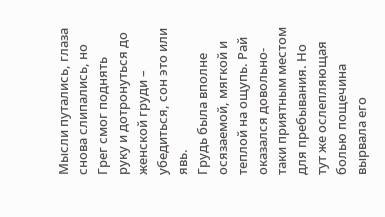Мысли путались, глаза снова слипались, но Грег смог поднять руку и дотронуться до женской груди – убедиться, сон это или явь.
Грудь была вполне осязаемой, мягкой и теплой на ощупь. Рай оказался довольно-таки приятным местом для пребывания. Но тут же ослепляющая болью пощечина вырвала его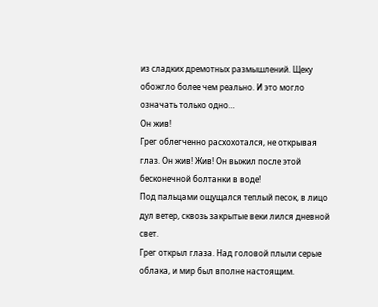из сладких дремотных размышлений. Щеку обожгло более чем реально. И это могло означать только одно…
Он жив!
Грег облегченно расхохотался, не открывая глаз. Он жив! Жив! Он выжил после этой бесконечной болтанки в воде!
Под пальцами ощущался теплый песок, в лицо дул ветер, сквозь закрытые веки лился дневной свет.
Грег открыл глаза. Над головой плыли серые облака, и мир был вполне настоящим.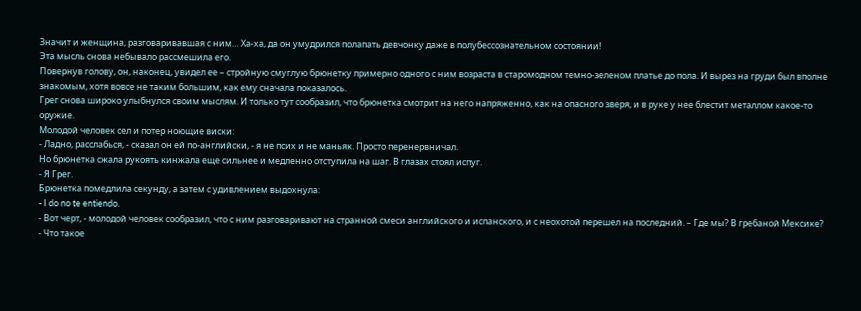Значит и женщина, разговаривавшая с ним… Ха-ха, да он умудрился полапать девчонку даже в полубессознательном состоянии!
Эта мысль снова небывало рассмешила его.
Повернув голову, он, наконец, увидел ее – стройную смуглую брюнетку примерно одного с ним возраста в старомодном темно-зеленом платье до пола. И вырез на груди был вполне знакомым, хотя вовсе не таким большим, как ему сначала показалось.
Грег снова широко улыбнулся своим мыслям. И только тут сообразил, что брюнетка смотрит на него напряженно, как на опасного зверя, и в руке у нее блестит металлом какое-то оружие.
Молодой человек сел и потер ноющие виски:
- Ладно, расслабься, - сказал он ей по-английски, - я не псих и не маньяк. Просто перенервничал.
Но брюнетка сжала рукоять кинжала еще сильнее и медленно отступила на шаг. В глазах стоял испуг.
- Я Грег.
Брюнетка помедлила секунду, а затем с удивлением выдохнула:
- I do no te entiendo.
- Вот черт, - молодой человек сообразил, что с ним разговаривают на странной смеси английского и испанского, и с неохотой перешел на последний. – Где мы? В гребаной Мексике?
- Что такое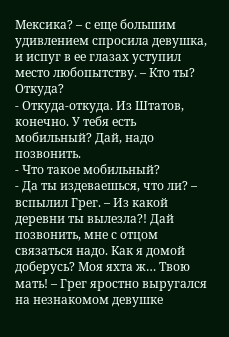Мексика? – с еще большим удивлением спросила девушка, и испуг в ее глазах уступил место любопытству. – Кто ты? Откуда?
- Откуда-откуда. Из Штатов, конечно. У тебя есть мобильный? Дай, надо позвонить.
- Что такое мобильный?
- Да ты издеваешься, что ли? – вспылил Грег. – Из какой деревни ты вылезла?! Дай позвонить, мне с отцом связаться надо. Как я домой доберусь? Моя яхта ж… Твою мать! – Грег яростно выругался на незнакомом девушке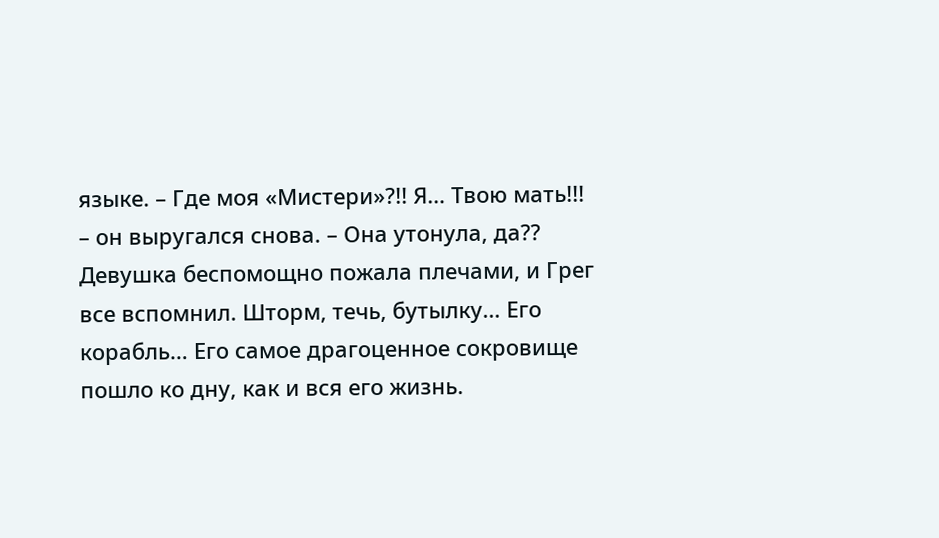языке. – Где моя «Мистери»?!! Я… Твою мать!!! – он выругался снова. – Она утонула, да??
Девушка беспомощно пожала плечами, и Грег все вспомнил. Шторм, течь, бутылку… Его корабль… Его самое драгоценное сокровище пошло ко дну, как и вся его жизнь.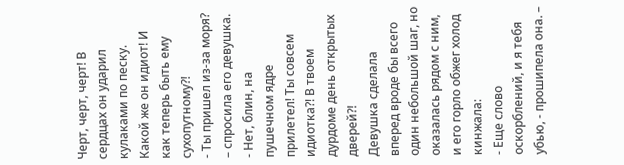Черт, черт, черт! В сердцах он ударил кулаками по песку. Какой же он идиот! И как теперь быть ему сухопутному?!
- Ты пришел из-за моря? – спросила его девушка.
- Нет, блин, на пушечном ядре прилетел! Ты совсем идиотка?! В твоем дурдоме день открытых дверей?!
Девушка сделала вперед вроде бы всего один небольшой шаг, но оказалась рядом с ним, и его горло обжег холод кинжала:
- Еще слово оскорблений, и я тебя убью, - прошипела она. –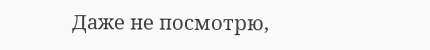Даже не посмотрю,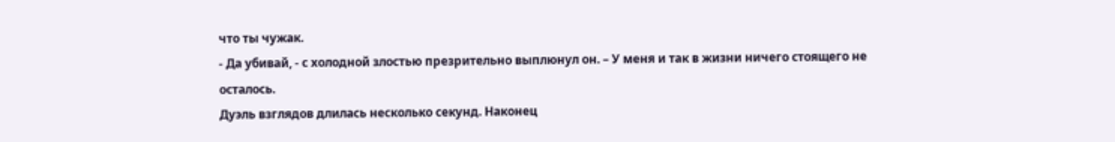что ты чужак.
- Да убивай, - с холодной злостью презрительно выплюнул он. – У меня и так в жизни ничего стоящего не осталось.
Дуэль взглядов длилась несколько секунд. Наконец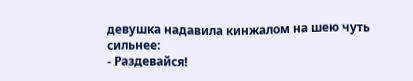девушка надавила кинжалом на шею чуть сильнее:
- Раздевайся!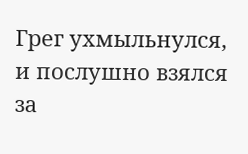Грег ухмыльнулся, и послушно взялся за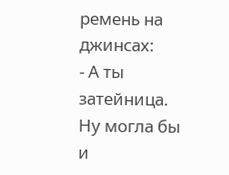ремень на джинсах:
- А ты затейница. Ну могла бы и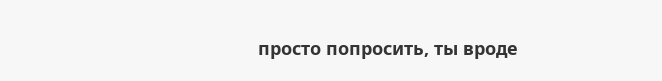просто попросить, ты вроде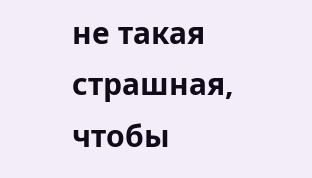не такая страшная, чтобы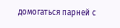домогаться парней с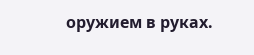оружием в руках.